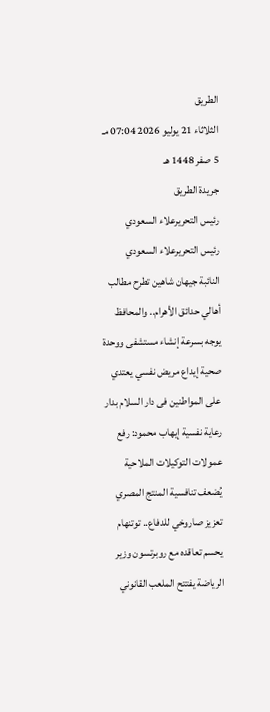الطريق
الثلاثاء 21 يوليو 2026 07:04 مـ 5 صفر 1448 هـ
جريدة الطريق
رئيس التحريرعلاء السعودي
رئيس التحريرعلاء السعودي
النائبة جيهان شاهين تطرح مطالب أهالي حدائق الأهرام.. والمحافظ يوجه بسرعة إنشاء مستشفى ووحدة صحية إيداع مريض نفسي يعتدي على المواطنين فى دار السلام بدار رعاية نفسية إيهاب محمود: رفع عمولات التوكيلات الملاحية يُضعف تنافسية المنتج المصري تعزيز صاروخي للدفاع.. توتنهام يحسم تعاقده مع روبرتسون وزير الرياضة يفتتح الملعب القانوني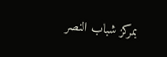بمركز شباب النصر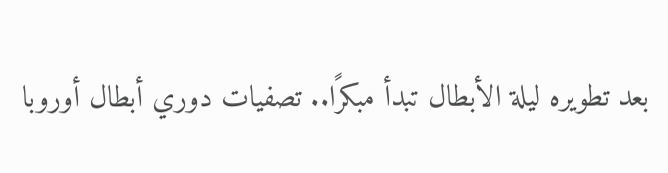بعد تطويره ليلة الأبطال تبدأ مبكرًا.. تصفيات دوري أبطال أوروبا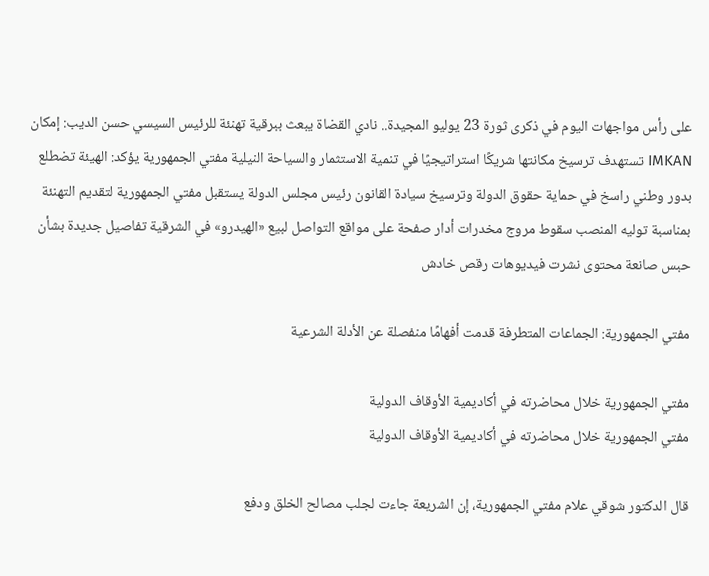على رأس مواجهات اليوم في ذكرى ثورة 23 يوليو المجيدة.. نادي القضاة يبعث ببرقية تهنئة للرئيس السيسي حسن الديب: إمكان IMKAN تستهدف ترسيخ مكانتها شريكًا استراتيجيًا في تنمية الاستثمار والسياحة النيلية مفتي الجمهورية يؤكد: الهيئة تضطلع بدور وطني راسخ في حماية حقوق الدولة وترسيخ سيادة القانون رئيس مجلس الدولة يستقبل مفتي الجمهورية لتقديم التهنئة بمناسبة توليه المنصب سقوط مروج مخدرات أدار صفحة على مواقع التواصل لبيع «الهيدرو» في الشرقية تفاصيل جديدة بشأن حبس صانعة محتوى نشرت فيديوهات رقص خادش

مفتي الجمهورية: الجماعات المتطرفة قدمت أفهامًا منفصلة عن الأدلة الشرعية

مفتي الجمهورية خلال محاضرته في أكاديمية الأوقاف الدولية
مفتي الجمهورية خلال محاضرته في أكاديمية الأوقاف الدولية

قال الدكتور شوقي علام مفتي الجمهورية، إن الشريعة جاءت لجلب مصالح الخلق ودفع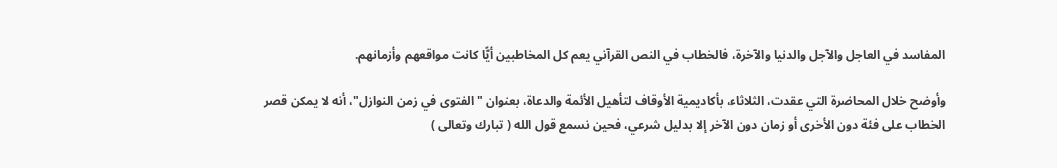المفاسد في العاجل والآجل والدنيا والآخرة، فالخطاب في النص القرآني يعم كل المخاطبين أيًّا كانت مواقعهم وأزمانهم.

وأوضح خلال المحاضرة التي عقدت، الثلاثاء، بأكاديمية الأوقاف لتأهيل الأئمة والدعاة، بعنوان "الفتوى في زمن النوازل"، أنه لا يمكن قصر الخطاب على فئة دون الأخرى أو زمان دون الآخر إلا بدليل شرعي، فحين نسمع قول الله ( تبارك وتعالى )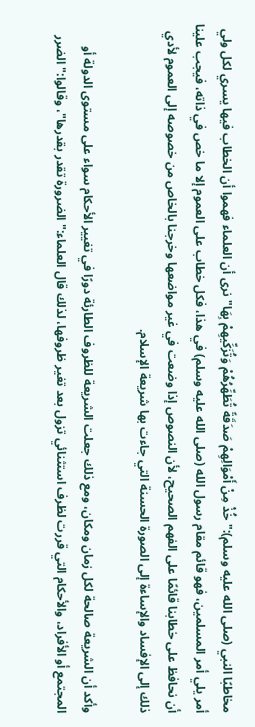مخاطبًا النبي (صلى الله عليه وسلم):" خُذْ ‌مِنْ أَمْوَالِهِمْ صَدَقَةً تُطَهِّرُهُمْ وَتُزَكِّيهِمْ بِهَا" نرى أن العلماء فهموا أن الخطاب فيها يسري لكل ولي أمر يلي أمر المسلمين، فهو قائم مقام رسول الله (صلى الله عليه وسلم) في هذا، فكل خطاب على العموم إلا ما خص في ذاته، فيجب علينا أن نحافظ على خطابنا قائمًا على الفهم الصحيح، لأن النصوص إذا وضعت في غير مواضعها وخرجنا بالخاص من خصوصه إلى العموم لأدي ذلك إلى الإفساد والإساءة إلى الصورة الحسنة التي جاءت بها شريعة الإسلام.

وأكد أن الشريعة صالحة لكل زمان ومكان، ومع ذلك جعلت الشريعة للظروف الطارئة دورًا في تغيير الأحكام سواء على مستوى الدولة أو المجتمع أو الأفراد، والأحكام التي قررت لظرف استثنائي تزول بعد تغير ظروفها، لذلك قال العلماء:"الضرورة تقدر بقدرها"، وقالوا:"الضرر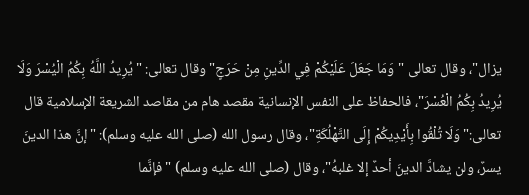يزال"، وقال تعالى "وَمَا جَعَلَ عَلَيْكُمْ فِي ‌الدِّينِ ‌مِنْ حَرَجٍ" وقال تعالى: "يُرِيدُ ‌اللَّهُ بِكُمُ الْيُسْرَ وَلَا يُرِيدُ بِكُمُ الْعُسْرَ"، فالحفاظ على النفس الإنسانية مقصد هام من مقاصد الشريعة الإسلامية قال تعالى:"وَلَا تُلْقُوا بِأَيْدِيكُمْ إِلَى ‌التَّهْلُكَةِ"، وقال رسول الله (صلى الله عليه وسلم): "إنَّ هذا الدينَ يسرٌ، ولن يشادَّ الدينَ أحدٌ إلا غلبهُ"، وقال (صلى الله عليه وسلم) "فإنَّما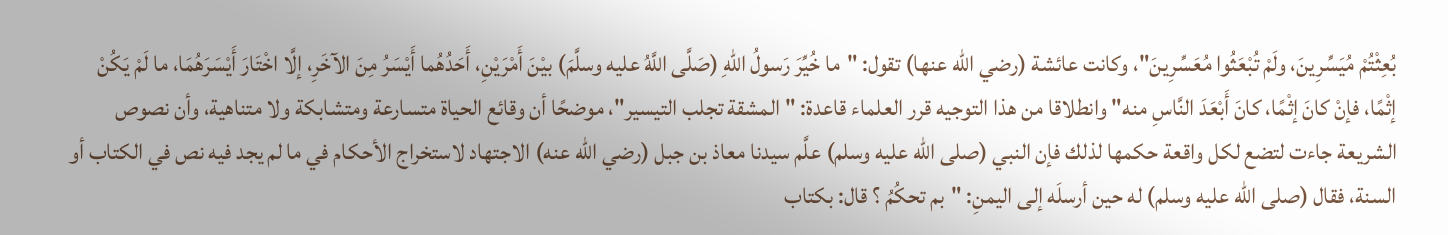بُعِثْتُمْ مُيَسِّرِينَ، ولَمْ تُبْعَثُوا مُعَسِّرِينَ"، وكانت عائشة (رضي الله عنها) تقول: "ما خُيِّرَ رَسولُ اللهِ (صَلَّى اللَّهُ عليه وسلَّمَ) بيْنَ أَمْرَيْنِ، أَحَدُهُما أَيْسَرُ مِنَ الآخَرِ، إلَّا اخْتَارَ أَيْسَرَهُمَا، ما لَمْ يَكُنْ إثْمًا، فإنْ كانَ إثْمًا، كانَ أَبْعَدَ النَّاسِ منه" وانطلاقا من هذا التوجيه قرر العلماء قاعدة: "المشقة تجلب التيسير"، موضحًا أن وقائع الحياة متسارعة ومتشابكة ولا متناهية، وأن نصوص الشريعة جاءت لتضع لكل واقعة حكمها لذلك فإن النبي (صلى الله عليه وسلم) علَّم سيدنا معاذ بن جبل (رضي الله عنه) الاجتهاد لاستخراج الأحكام في ما لم يجد فيه نص في الكتاب أو السنة، فقال (صلى الله عليه وسلم) له حين أرسلَه إلى اليمنِ: "بم تحكُمُ ؟ قال: بكتاب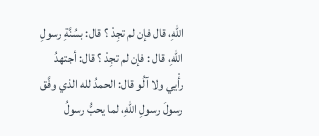اللهِ، قال فإن لم تجِدْ ؟ قال: بسُنَّةِ رسولِ اللهِ، قال : فإن لم تجِدْ ؟ قال: أجتهدُ رأْيي ولا آلُو قال: الحمدُ لله الذي وفَّق رسولَ رسولِ اللهِ، لما يحبُّ رسولُ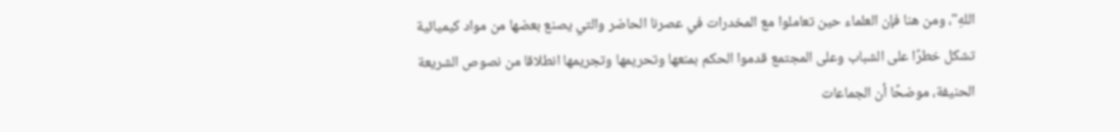اللهِ"، ومن هنا فإن العلماء حين تعاملوا مع المخدرات في عصرنا الحاضر والتي يصنع بعضها من مواد كيميائية تشكل خطرًا على الشباب وعلى المجتمع قدموا الحكم بمنعها وتحريمها وتجريمها انطلاقا من نصوص الشريعة الحنيفة، موضحًا أن الجماعات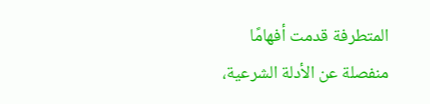المتطرفة قدمت أفهامًا منفصلة عن الأدلة الشرعية،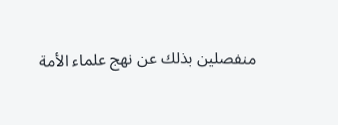منفصلين بذلك عن نهج علماء الأمة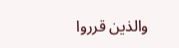والذين قرروا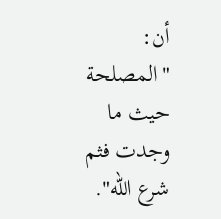أن: "المصلحة حيث ما وجدت فثم شرع الله".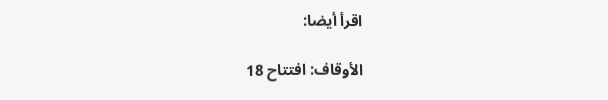اقرأ أيضا:

الأوقاف: افتتاح 18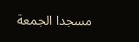مسجدا الجمعة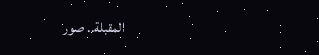المقبلة.. صور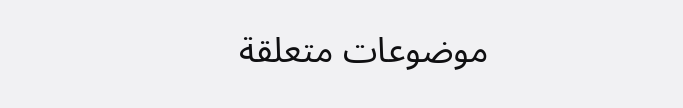موضوعات متعلقة